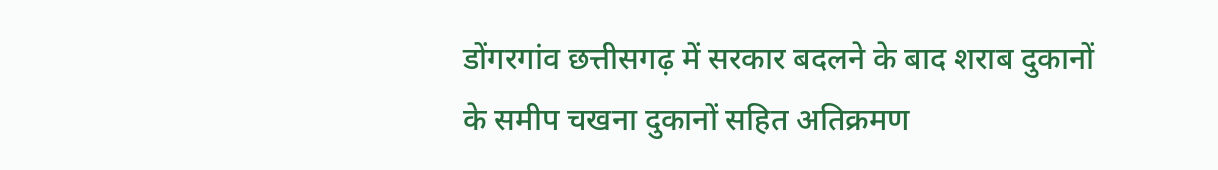डोंगरगांव छत्तीसगढ़ में सरकार बदलने के बाद शराब दुकानों के समीप चखना दुकानों सहित अतिक्रमण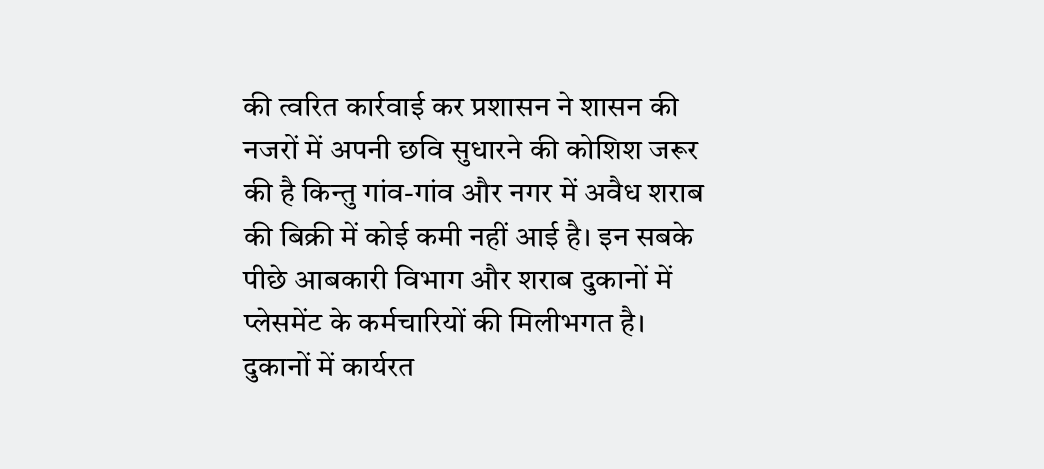की त्वरित कार्रवाई कर प्रशासन ने शासन की नजरों में अपनी छवि सुधारने की कोशिश जरूर की है किन्तु गांव-गांव और नगर में अवैध शराब की बिक्री में कोई कमी नहीं आई है। इन सबके पीछे आबकारी विभाग और शराब दुकानों में प्लेसमेंट के कर्मचारियों की मिलीभगत है। दुकानों में कार्यरत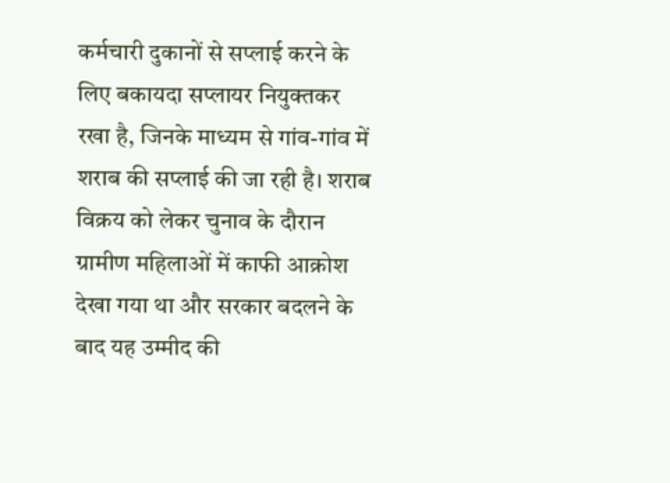कर्मचारी दुकानों से सप्लाई करने के लिए बकायदा सप्लायर नियुक्तकर रखा है, जिनके माध्यम से गांव-गांव में शराब की सप्लाई की जा रही है। शराब विक्रय को लेकर चुनाव के दौरान ग्रामीण महिलाओं में काफी आक्रोश देखा गया था और सरकार बदलने के बाद यह उम्मीद की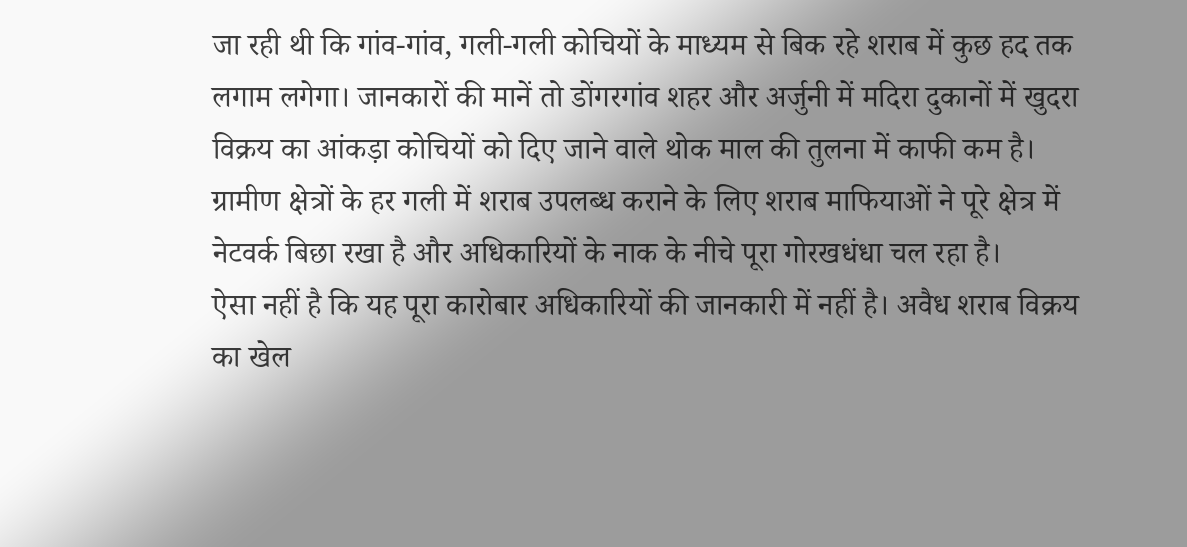जा रही थी कि गांव-गांव, गली-गली कोचियों के माध्यम से बिक रहे शराब में कुछ हद तक लगाम लगेगा। जानकारों की मानें तो डोंगरगांव शहर और अर्जुनी में मदिरा दुकानों में खुदरा विक्रय का आंकड़ा कोचियों को दिए जाने वाले थोक माल की तुलना में काफी कम है। ग्रामीण क्षेत्रों के हर गली में शराब उपलब्ध कराने के लिए शराब माफियाओं ने पूरे क्षेत्र में नेटवर्क बिछा रखा है और अधिकारियों के नाक के नीचे पूरा गोरखधंधा चल रहा है।
ऐसा नहीं है कि यह पूरा कारोबार अधिकारियों की जानकारी में नहीं है। अवैध शराब विक्रय का खेल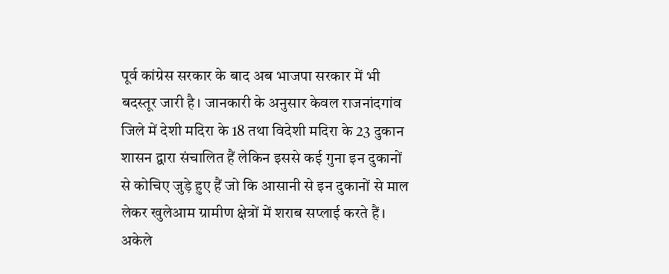पूर्व कांग्रेस सरकार के बाद अब भाजपा सरकार में भी बदस्तूर जारी है। जानकारी के अनुसार केवल राजनांदगांव जिले में देशी मदिरा के 18 तथा विदेशी मदिरा के 23 दुकान शासन द्वारा संचालित हैं लेकिन इससे कई गुना इन दुकानों से कोचिए जुड़े हुए हैं जो कि आसानी से इन दुकानों से माल लेकर खुलेआम ग्रामीण क्षेत्रों में शराब सप्लाई करते हैं। अकेले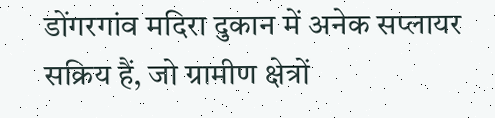डोंगरगांव मदिरा दुकान में अनेक सप्लायर सक्रिय हैं, जो ग्रामीण क्षेत्रों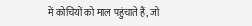में कोचियों को माल पहुंचाते हैं, जो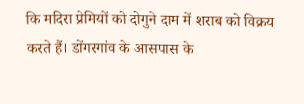कि मदिरा प्रेमियों को दोगुने दाम में शराब को विक्रय करते हैं। डोंगरगांव के आसपास के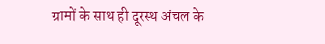ग्रामों के साथ ही दूरस्थ अंचल के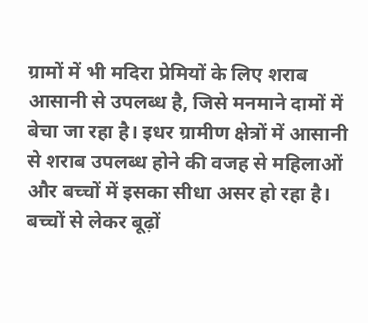ग्रामों में भी मदिरा प्रेमियों के लिए शराब आसानी से उपलब्ध है, जिसे मनमाने दामों में बेचा जा रहा है। इधर ग्रामीण क्षेत्रों में आसानी से शराब उपलब्ध होने की वजह से महिलाओं और बच्चों में इसका सीधा असर हो रहा है। बच्चों से लेकर बूढ़ों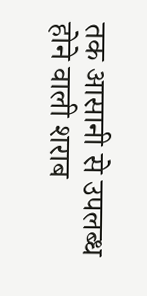तक आसानी से उपलब्ध होने वाली शराब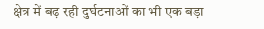क्षेत्र में बढ़ रही दुर्घटनाओं का भी एक बड़ा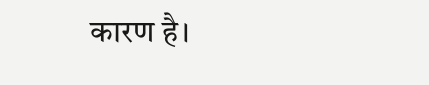कारण है।